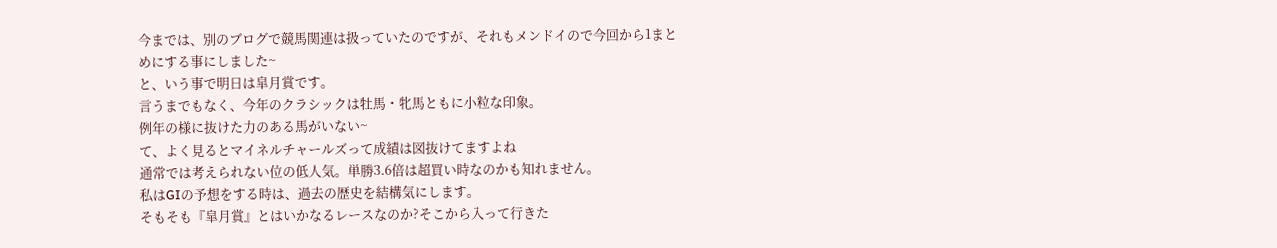今までは、別のブログで競馬関連は扱っていたのですが、それもメンドイので今回から1まとめにする事にしました~
と、いう事で明日は皐月賞です。
言うまでもなく、今年のクラシックは牡馬・牝馬ともに小粒な印象。
例年の様に抜けた力のある馬がいない~
て、よく見るとマイネルチャールズって成績は図抜けてますよね
通常では考えられない位の低人気。単勝3.6倍は超買い時なのかも知れません。
私はGIの予想をする時は、過去の歴史を結構気にします。
そもそも『皐月賞』とはいかなるレースなのか?そこから入って行きた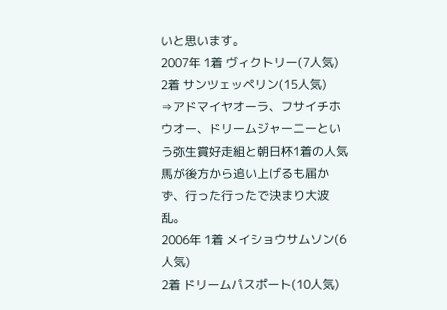いと思います。
2007年 1着 ヴィクトリー(7人気)
2着 サンツェッペリン(15人気)
⇒アドマイヤオーラ、フサイチホウオー、ドリームジャーニーという弥生賞好走組と朝日杯1着の人気馬が後方から追い上げるも届かず、行った行ったで決まり大波乱。
2006年 1着 メイショウサムソン(6人気)
2着 ドリームパスポート(10人気)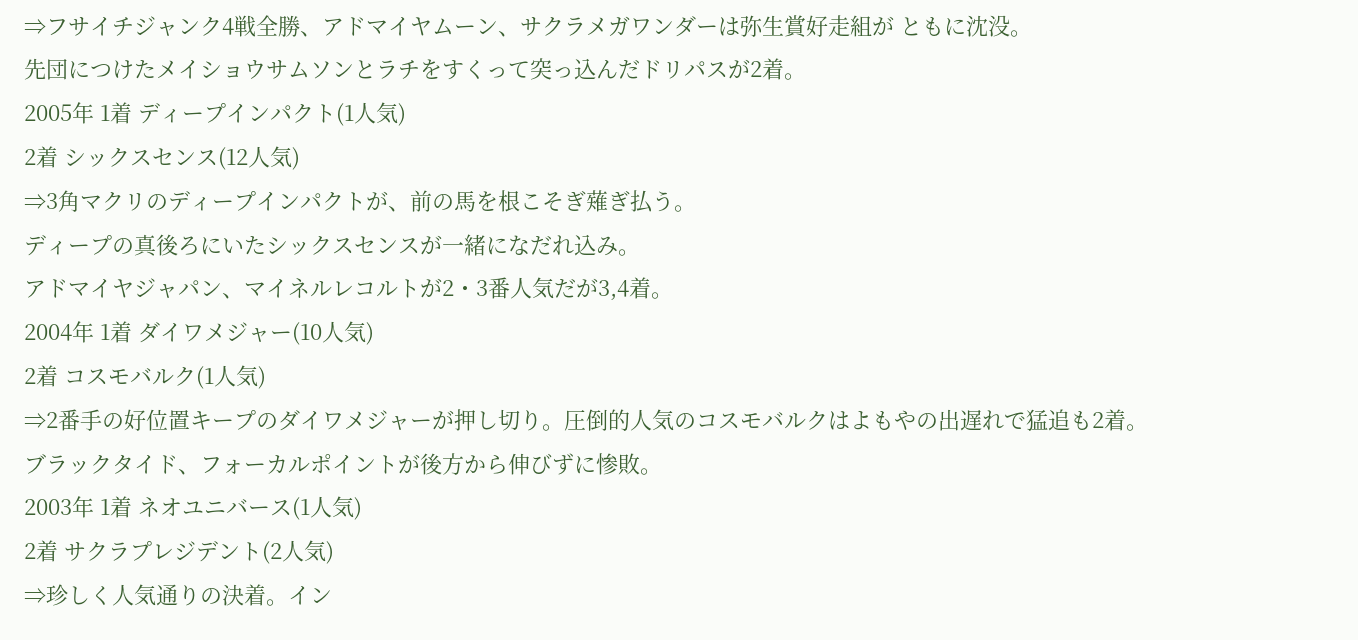⇒フサイチジャンク4戦全勝、アドマイヤムーン、サクラメガワンダーは弥生賞好走組が ともに沈没。
先団につけたメイショウサムソンとラチをすくって突っ込んだドリパスが2着。
2005年 1着 ディープインパクト(1人気)
2着 シックスセンス(12人気)
⇒3角マクリのディープインパクトが、前の馬を根こそぎ薙ぎ払う。
ディープの真後ろにいたシックスセンスが一緒になだれ込み。
アドマイヤジャパン、マイネルレコルトが2・3番人気だが3,4着。
2004年 1着 ダイワメジャー(10人気)
2着 コスモバルク(1人気)
⇒2番手の好位置キープのダイワメジャーが押し切り。圧倒的人気のコスモバルクはよもやの出遅れで猛追も2着。
ブラックタイド、フォーカルポイントが後方から伸びずに惨敗。
2003年 1着 ネオユニバース(1人気)
2着 サクラプレジデント(2人気)
⇒珍しく人気通りの決着。イン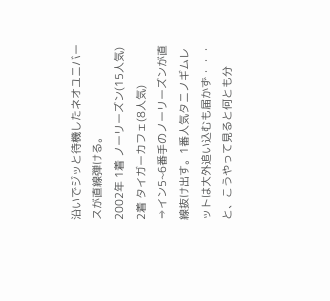沿いでジッと待機したネオユニバースが直線弾ける。
2002年 1着 ノーリーズン(15人気)
2着 タイガーカフェ(8人気)
⇒イン5~6番手のノーリーズンが直線抜け出す。1番人気タニノギムレットは大外追い込むも届かず・・・
と、こうやって見ると何とも分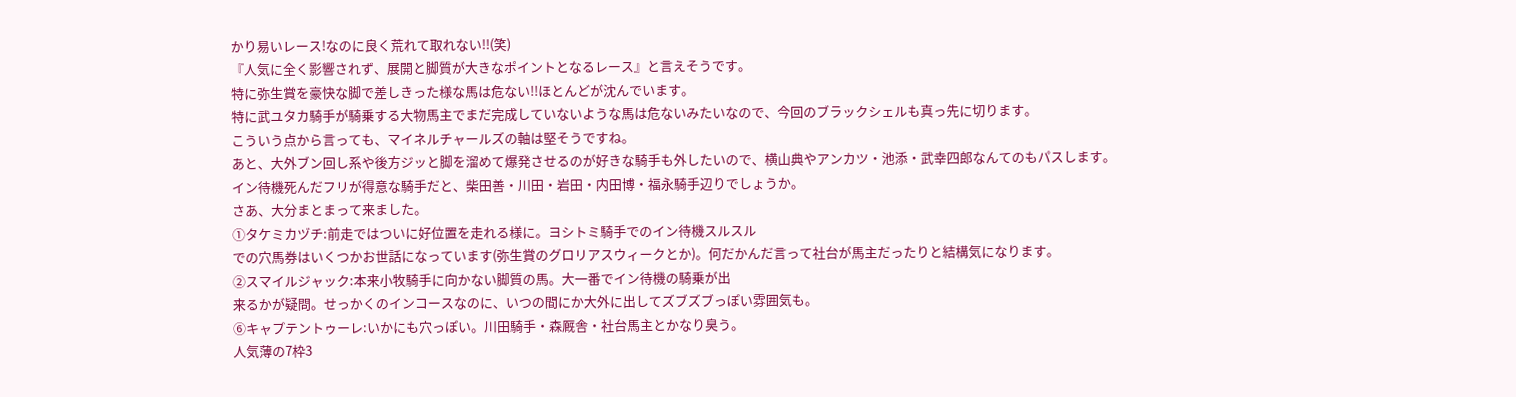かり易いレース!なのに良く荒れて取れない!!(笑)
『人気に全く影響されず、展開と脚質が大きなポイントとなるレース』と言えそうです。
特に弥生賞を豪快な脚で差しきった様な馬は危ない!!ほとんどが沈んでいます。
特に武ユタカ騎手が騎乗する大物馬主でまだ完成していないような馬は危ないみたいなので、今回のブラックシェルも真っ先に切ります。
こういう点から言っても、マイネルチャールズの軸は堅そうですね。
あと、大外ブン回し系や後方ジッと脚を溜めて爆発させるのが好きな騎手も外したいので、横山典やアンカツ・池添・武幸四郎なんてのもパスします。
イン待機死んだフリが得意な騎手だと、柴田善・川田・岩田・内田博・福永騎手辺りでしょうか。
さあ、大分まとまって来ました。
①タケミカヅチ:前走ではついに好位置を走れる様に。ヨシトミ騎手でのイン待機スルスル
での穴馬券はいくつかお世話になっています(弥生賞のグロリアスウィークとか)。何だかんだ言って社台が馬主だったりと結構気になります。
②スマイルジャック:本来小牧騎手に向かない脚質の馬。大一番でイン待機の騎乗が出
来るかが疑問。せっかくのインコースなのに、いつの間にか大外に出してズブズブっぽい雰囲気も。
⑥キャプテントゥーレ:いかにも穴っぽい。川田騎手・森厩舎・社台馬主とかなり臭う。
人気薄の7枠3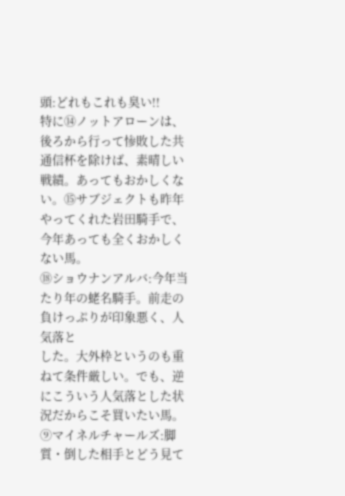頭:どれもこれも臭い!!
特に⑭ノットアローンは、後ろから行って惨敗した共通信杯を除けば、素晴しい戦績。あってもおかしくない。⑮サブジェクトも昨年やってくれた岩田騎手で、今年あっても全くおかしくない馬。
⑱ショウナンアルバ:今年当たり年の蛯名騎手。前走の負けっぷりが印象悪く、人気落と
した。大外枠というのも重ねて条件厳しい。でも、逆にこういう人気落とした状況だからこそ買いたい馬。
⑨マイネルチャールズ:脚質・倒した相手とどう見て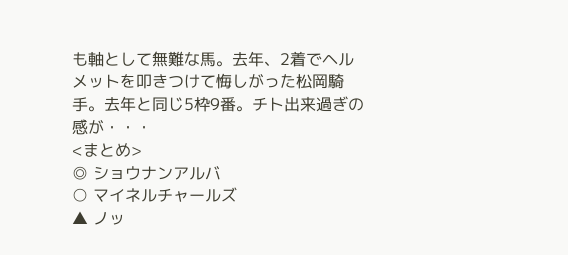も軸として無難な馬。去年、2着でヘルメットを叩きつけて悔しがった松岡騎手。去年と同じ5枠9番。チト出来過ぎの感が・・・
<まとめ>
◎ ショウナンアルバ
○ マイネルチャールズ
▲ ノッ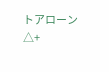トアローン
△+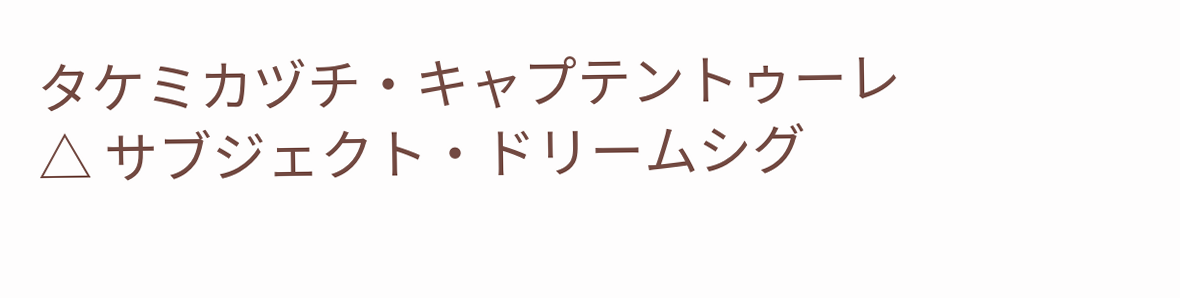タケミカヅチ・キャプテントゥーレ
△ サブジェクト・ドリームシグ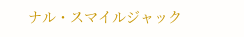ナル・スマイルジャック